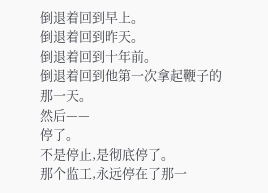倒退着回到早上。
倒退着回到昨天。
倒退着回到十年前。
倒退着回到他第一次拿起鞭子的那一天。
然后——
停了。
不是停止,是彻底停了。
那个监工,永远停在了那一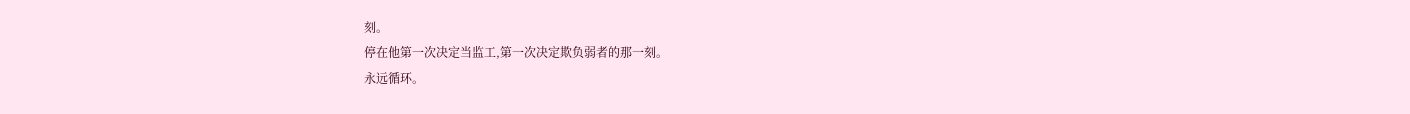刻。
停在他第一次决定当监工,第一次决定欺负弱者的那一刻。
永远循环。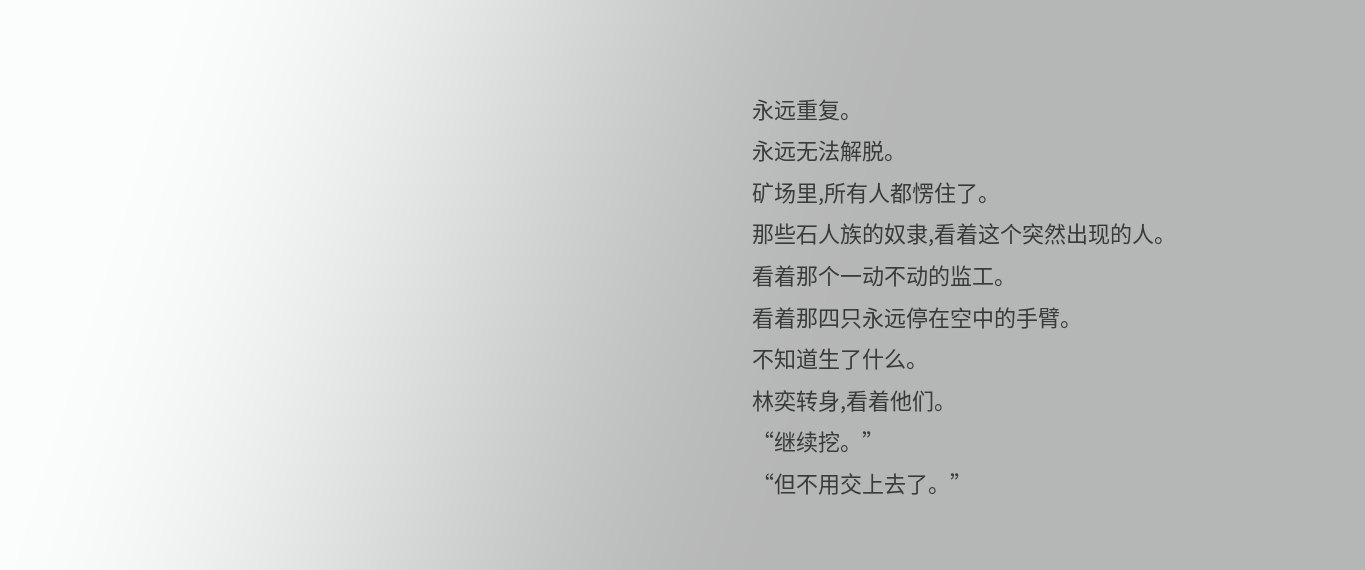永远重复。
永远无法解脱。
矿场里,所有人都愣住了。
那些石人族的奴隶,看着这个突然出现的人。
看着那个一动不动的监工。
看着那四只永远停在空中的手臂。
不知道生了什么。
林奕转身,看着他们。
“继续挖。”
“但不用交上去了。”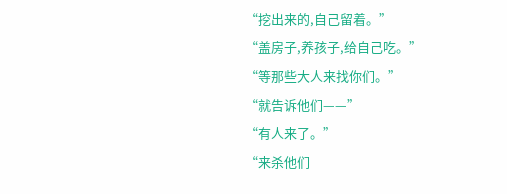“挖出来的,自己留着。”
“盖房子,养孩子,给自己吃。”
“等那些大人来找你们。”
“就告诉他们——”
“有人来了。”
“来杀他们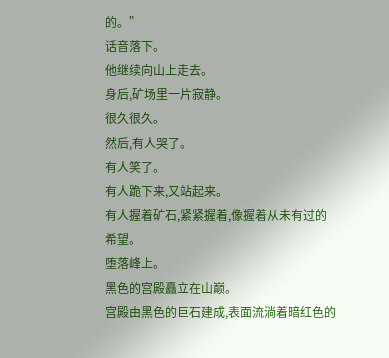的。”
话音落下。
他继续向山上走去。
身后,矿场里一片寂静。
很久很久。
然后,有人哭了。
有人笑了。
有人跪下来,又站起来。
有人握着矿石,紧紧握着,像握着从未有过的希望。
堕落峰上。
黑色的宫殿矗立在山巅。
宫殿由黑色的巨石建成,表面流淌着暗红色的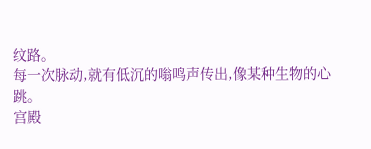纹路。
每一次脉动,就有低沉的嗡鸣声传出,像某种生物的心跳。
宫殿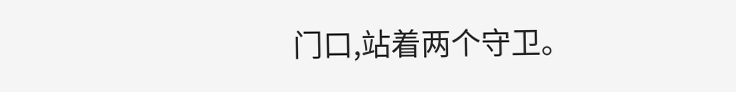门口,站着两个守卫。